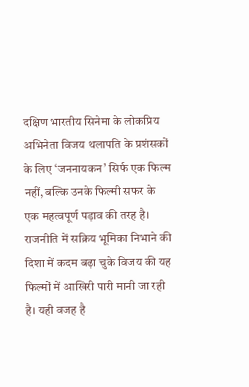दक्षिण भारतीय सिनेमा के लोकप्रिय अभिनेता विजय थलापति के प्रशंसकों के लिए ‘जननायकन’ सिर्फ एक फिल्म नहीं, बल्कि उनके फिल्मी सफर के एक महत्वपूर्ण पड़ाव की तरह है। राजनीति में सक्रिय भूमिका निभाने की दिशा में कदम बढ़ा चुके विजय की यह फिल्मों में आखिरी पारी मानी जा रही है। यही वजह है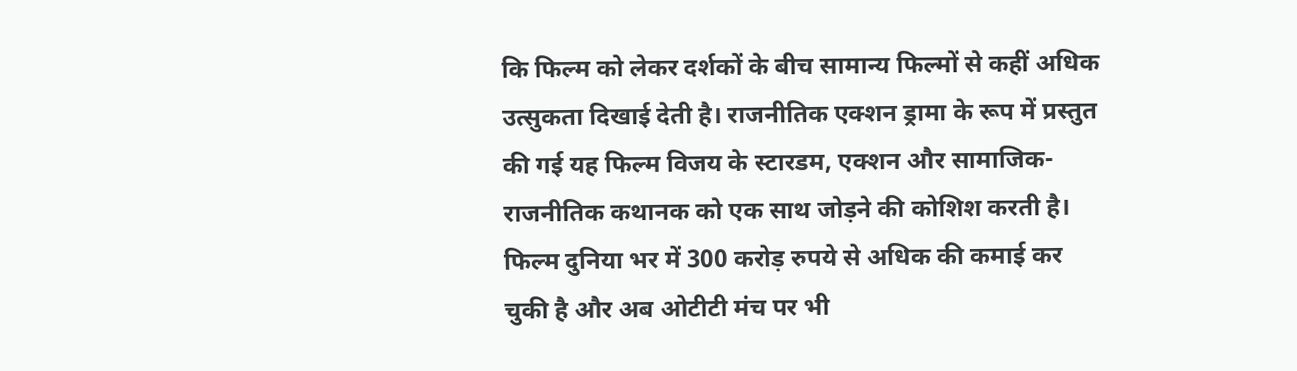कि फिल्म को लेकर दर्शकों के बीच सामान्य फिल्मों से कहीं अधिक उत्सुकता दिखाई देती है। राजनीतिक एक्शन ड्रामा के रूप में प्रस्तुत की गई यह फिल्म विजय के स्टारडम, एक्शन और सामाजिक-राजनीतिक कथानक को एक साथ जोड़ने की कोशिश करती है। फिल्म दुनिया भर में 300 करोड़ रुपये से अधिक की कमाई कर चुकी है और अब ओटीटी मंच पर भी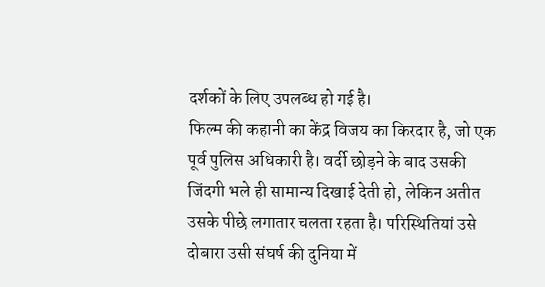दर्शकों के लिए उपलब्ध हो गई है।
फिल्म की कहानी का केंद्र विजय का किरदार है, जो एक पूर्व पुलिस अधिकारी है। वर्दी छोड़ने के बाद उसकी जिंदगी भले ही सामान्य दिखाई देती हो, लेकिन अतीत उसके पीछे लगातार चलता रहता है। परिस्थितियां उसे दोबारा उसी संघर्ष की दुनिया में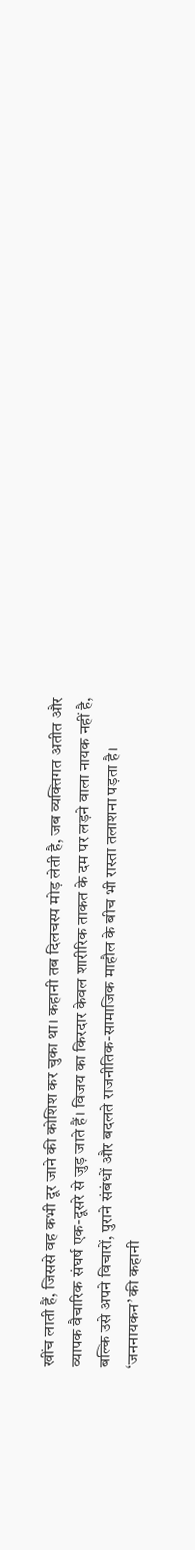खींच लाती हैं, जिससे वह कभी दूर जाने की कोशिश कर चुका था। कहानी तब दिलचस्प मोड़ लेती है, जब व्यक्तिगत अतीत और व्यापक वैचारिक संघर्ष एक-दूसरे से जुड़ जाते हैं। विजय का किरदार केवल शारीरिक ताकत के दम पर लड़ने वाला नायक नहीं है, बल्कि उसे अपने विचारों, पुराने संबंधों और बदलते राजनीतिक-सामाजिक माहौल के बीच भी रास्ता तलाशना पड़ता है।
‘जननायकन’ की कहानी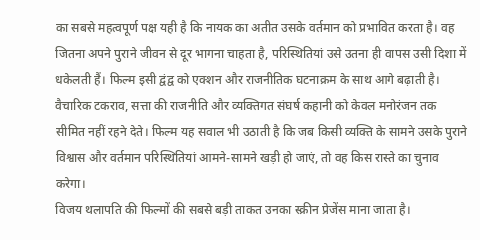का सबसे महत्वपूर्ण पक्ष यही है कि नायक का अतीत उसके वर्तमान को प्रभावित करता है। वह जितना अपने पुराने जीवन से दूर भागना चाहता है, परिस्थितियां उसे उतना ही वापस उसी दिशा में धकेलती हैं। फिल्म इसी द्वंद्व को एक्शन और राजनीतिक घटनाक्रम के साथ आगे बढ़ाती है। वैचारिक टकराव, सत्ता की राजनीति और व्यक्तिगत संघर्ष कहानी को केवल मनोरंजन तक सीमित नहीं रहने देते। फिल्म यह सवाल भी उठाती है कि जब किसी व्यक्ति के सामने उसके पुराने विश्वास और वर्तमान परिस्थितियां आमने-सामने खड़ी हो जाएं, तो वह किस रास्ते का चुनाव करेगा।
विजय थलापति की फिल्मों की सबसे बड़ी ताकत उनका स्क्रीन प्रेजेंस माना जाता है।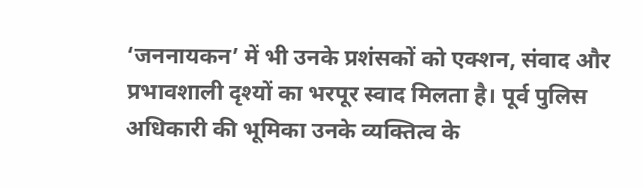‘जननायकन’ में भी उनके प्रशंसकों को एक्शन, संवाद और प्रभावशाली दृश्यों का भरपूर स्वाद मिलता है। पूर्व पुलिस अधिकारी की भूमिका उनके व्यक्तित्व के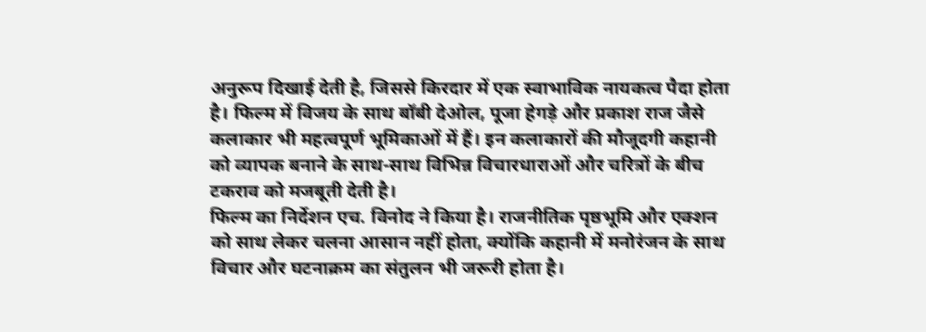अनुरूप दिखाई देती है, जिससे किरदार में एक स्वाभाविक नायकत्व पैदा होता है। फिल्म में विजय के साथ बॉबी देओल, पूजा हेगड़े और प्रकाश राज जैसे कलाकार भी महत्वपूर्ण भूमिकाओं में हैं। इन कलाकारों की मौजूदगी कहानी को व्यापक बनाने के साथ-साथ विभिन्न विचारधाराओं और चरित्रों के बीच टकराव को मजबूती देती है।
फिल्म का निर्देशन एच. विनोद ने किया है। राजनीतिक पृष्ठभूमि और एक्शन को साथ लेकर चलना आसान नहीं होता, क्योंकि कहानी में मनोरंजन के साथ विचार और घटनाक्रम का संतुलन भी जरूरी होता है।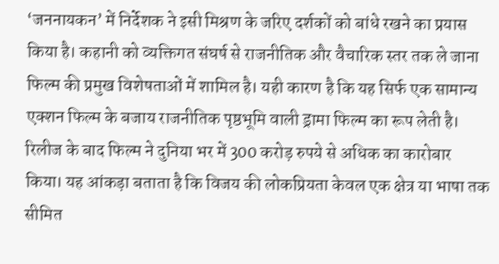‘जननायकन’ में निर्देशक ने इसी मिश्रण के जरिए दर्शकों को बांधे रखने का प्रयास किया है। कहानी को व्यक्तिगत संघर्ष से राजनीतिक और वैचारिक स्तर तक ले जाना फिल्म की प्रमुख विशेषताओं में शामिल है। यही कारण है कि यह सिर्फ एक सामान्य एक्शन फिल्म के बजाय राजनीतिक पृष्ठभूमि वाली ड्रामा फिल्म का रूप लेती है।
रिलीज के बाद फिल्म ने दुनिया भर में 300 करोड़ रुपये से अधिक का कारोबार किया। यह आंकड़ा बताता है कि विजय की लोकप्रियता केवल एक क्षेत्र या भाषा तक सीमित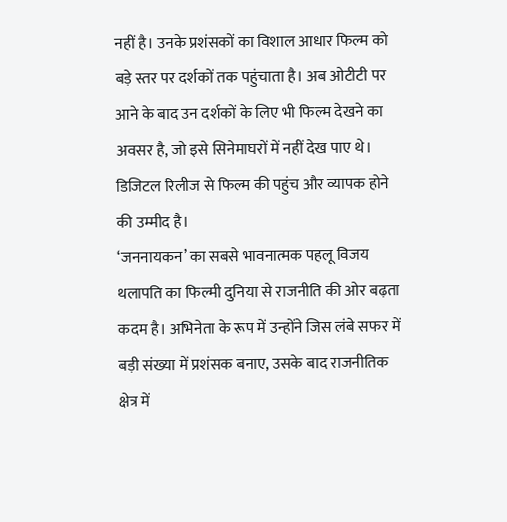नहीं है। उनके प्रशंसकों का विशाल आधार फिल्म को बड़े स्तर पर दर्शकों तक पहुंचाता है। अब ओटीटी पर आने के बाद उन दर्शकों के लिए भी फिल्म देखने का अवसर है, जो इसे सिनेमाघरों में नहीं देख पाए थे। डिजिटल रिलीज से फिल्म की पहुंच और व्यापक होने की उम्मीद है।
‘जननायकन’ का सबसे भावनात्मक पहलू विजय थलापति का फिल्मी दुनिया से राजनीति की ओर बढ़ता कदम है। अभिनेता के रूप में उन्होंने जिस लंबे सफर में बड़ी संख्या में प्रशंसक बनाए, उसके बाद राजनीतिक क्षेत्र में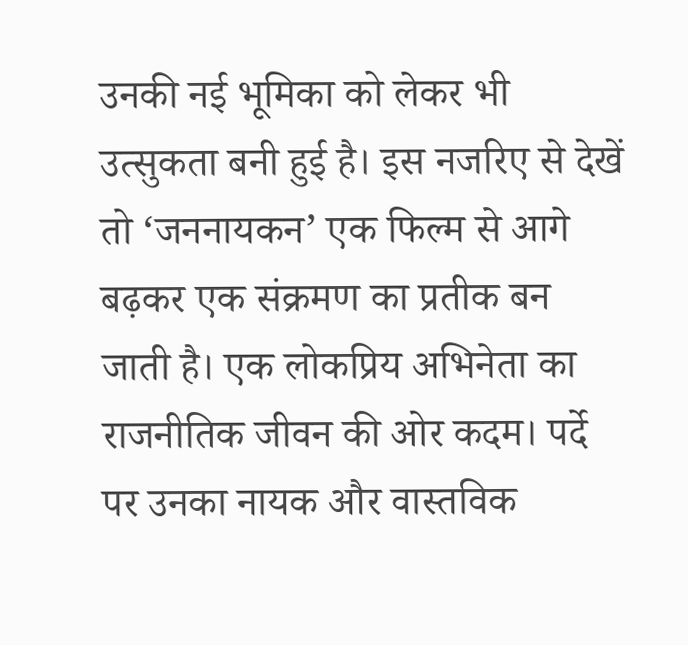उनकी नई भूमिका को लेकर भी उत्सुकता बनी हुई है। इस नजरिए से देखें तो ‘जननायकन’ एक फिल्म से आगे बढ़कर एक संक्रमण का प्रतीक बन जाती है। एक लोकप्रिय अभिनेता का राजनीतिक जीवन की ओर कदम। पर्दे पर उनका नायक और वास्तविक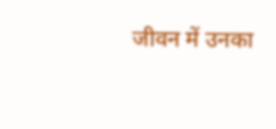जीवन में उनका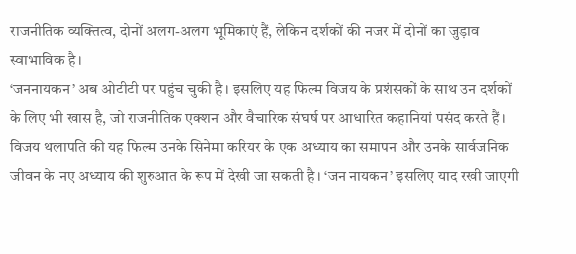राजनीतिक व्यक्तित्व, दोनों अलग-अलग भूमिकाएं हैं, लेकिन दर्शकों की नजर में दोनों का जुड़ाव स्वाभाविक है।
‘जननायकन’ अब ओटीटी पर पहुंच चुकी है। इसलिए यह फिल्म विजय के प्रशंसकों के साथ उन दर्शकों के लिए भी खास है, जो राजनीतिक एक्शन और वैचारिक संघर्ष पर आधारित कहानियां पसंद करते हैं। विजय थलापति की यह फिल्म उनके सिनेमा करियर के एक अध्याय का समापन और उनके सार्वजनिक जीवन के नए अध्याय की शुरुआत के रूप में देखी जा सकती है। ‘जन नायकन’ इसलिए याद रखी जाएगी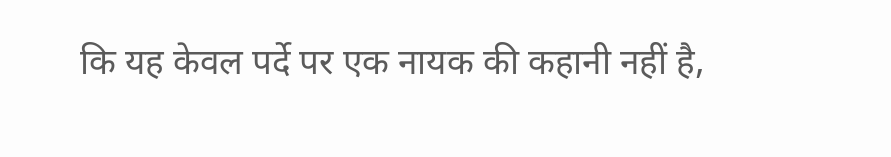कि यह केवल पर्दे पर एक नायक की कहानी नहीं है,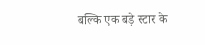बल्कि एक बड़े स्टार के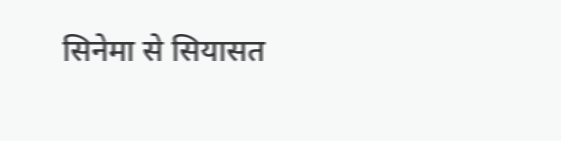सिनेमा से सियासत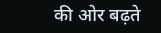की ओर बढ़ते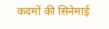कदमों की सिनेमाई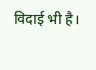विदाई भी है।